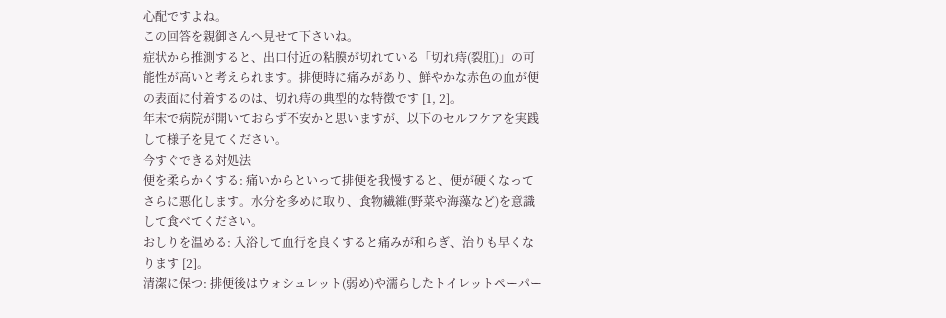心配ですよね。
この回答を親御さんへ見せて下さいね。
症状から推測すると、出口付近の粘膜が切れている「切れ痔(裂肛)」の可能性が高いと考えられます。排便時に痛みがあり、鮮やかな赤色の血が便の表面に付着するのは、切れ痔の典型的な特徴です [1, 2]。
年末で病院が開いておらず不安かと思いますが、以下のセルフケアを実践して様子を見てください。
今すぐできる対処法
便を柔らかくする: 痛いからといって排便を我慢すると、便が硬くなってさらに悪化します。水分を多めに取り、食物繊維(野菜や海藻など)を意識して食べてください。
おしりを温める: 入浴して血行を良くすると痛みが和らぎ、治りも早くなります [2]。
清潔に保つ: 排便後はウォシュレット(弱め)や濡らしたトイレットペーパー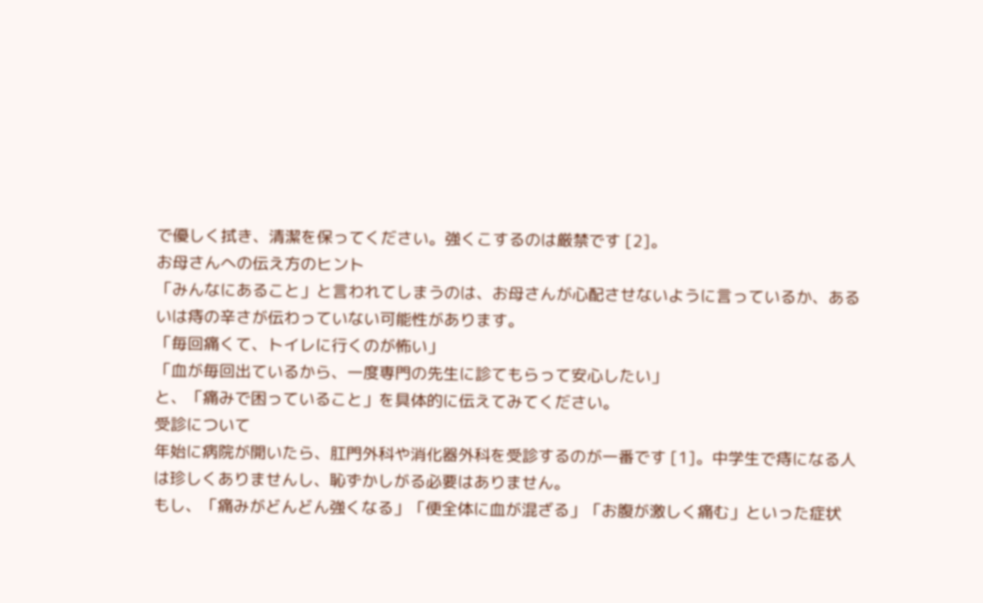で優しく拭き、清潔を保ってください。強くこするのは厳禁です [2]。
お母さんへの伝え方のヒント
「みんなにあること」と言われてしまうのは、お母さんが心配させないように言っているか、あるいは痔の辛さが伝わっていない可能性があります。
「毎回痛くて、トイレに行くのが怖い」
「血が毎回出ているから、一度専門の先生に診てもらって安心したい」
と、「痛みで困っていること」を具体的に伝えてみてください。
受診について
年始に病院が開いたら、肛門外科や消化器外科を受診するのが一番です [1]。中学生で痔になる人は珍しくありませんし、恥ずかしがる必要はありません。
もし、「痛みがどんどん強くなる」「便全体に血が混ざる」「お腹が激しく痛む」といった症状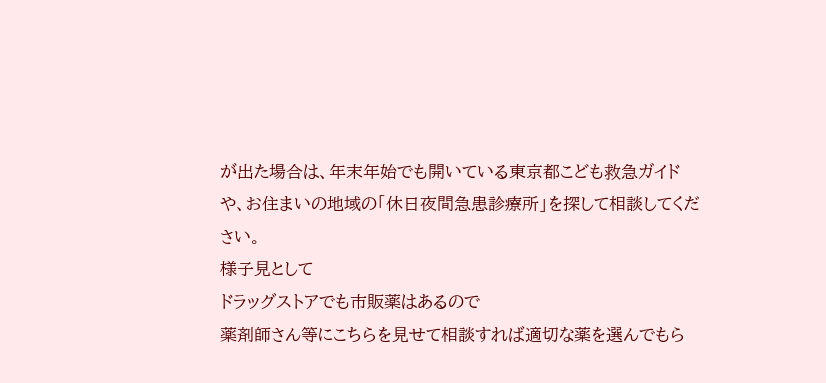が出た場合は、年末年始でも開いている東京都こども救急ガイドや、お住まいの地域の「休日夜間急患診療所」を探して相談してください。
様子見として
ドラッグストアでも市販薬はあるので
薬剤師さん等にこちらを見せて相談すれば適切な薬を選んでもら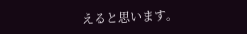えると思います。